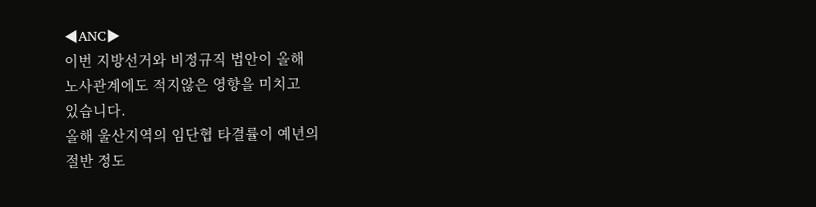◀ANC▶
이번 지방선거와 비정규직 법안이 올해
노사관계에도 적지않은 영향을 미치고
있습니다.
올해 울산지역의 임단협 타결률이 예년의
절반 정도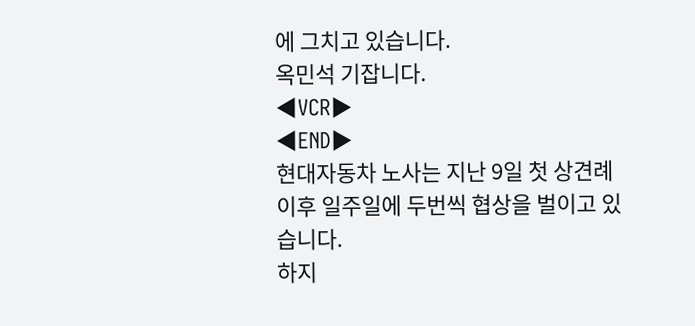에 그치고 있습니다.
옥민석 기잡니다.
◀VCR▶
◀END▶
현대자동차 노사는 지난 9일 첫 상견례 이후 일주일에 두번씩 협상을 벌이고 있습니다.
하지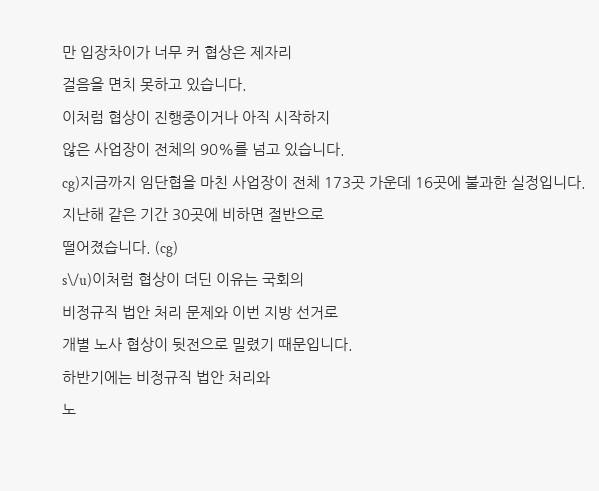만 입장차이가 너무 커 협상은 제자리
걸음을 면치 못하고 있습니다.
이처럼 협상이 진행중이거나 아직 시작하지
않은 사업장이 전체의 90%를 넘고 있습니다.
cg)지금까지 임단협을 마친 사업장이 전체 173곳 가운데 16곳에 불과한 실정입니다.
지난해 같은 기간 30곳에 비하면 절반으로
떨어졌습니다. (cg)
s\/u)이처럼 협상이 더딘 이유는 국회의
비정규직 법안 처리 문제와 이번 지방 선거로
개별 노사 협상이 뒷전으로 밀렸기 때문입니다.
하반기에는 비정규직 법안 처리와
노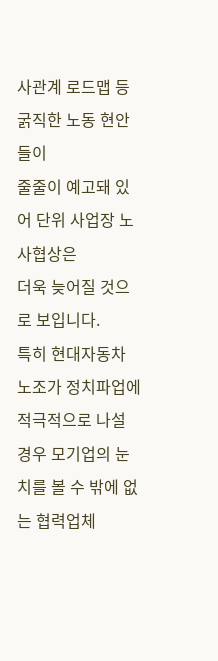사관계 로드맵 등 굵직한 노동 현안들이
줄줄이 예고돼 있어 단위 사업장 노사협상은
더욱 늦어질 것으로 보입니다.
특히 현대자동차 노조가 정치파업에
적극적으로 나설 경우 모기업의 눈치를 볼 수 밖에 없는 협력업체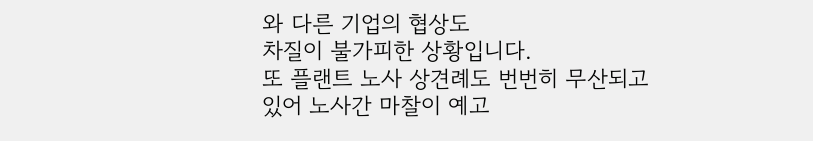와 다른 기업의 협상도
차질이 불가피한 상황입니다.
또 플랜트 노사 상견례도 번번히 무산되고
있어 노사간 마찰이 예고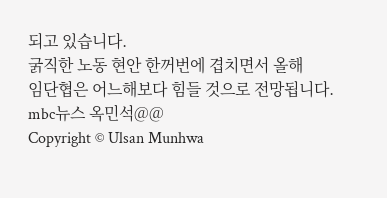되고 있습니다.
굵직한 노동 현안 한꺼번에 겹치면서 올해
임단협은 어느해보다 힘들 것으로 전망됩니다. mbc뉴스 옥민석@@
Copyright © Ulsan Munhwa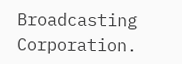Broadcasting Corporation.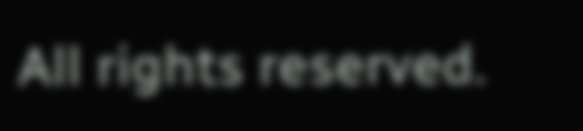All rights reserved.